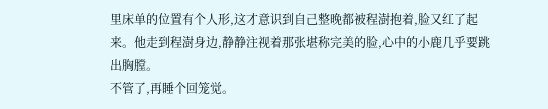里床单的位置有个人形,这才意识到自己整晚都被程澍抱着,脸又红了起来。他走到程澍身边,静静注视着那张堪称完美的脸,心中的小鹿几乎要跳出胸膛。
不管了,再睡个回笼觉。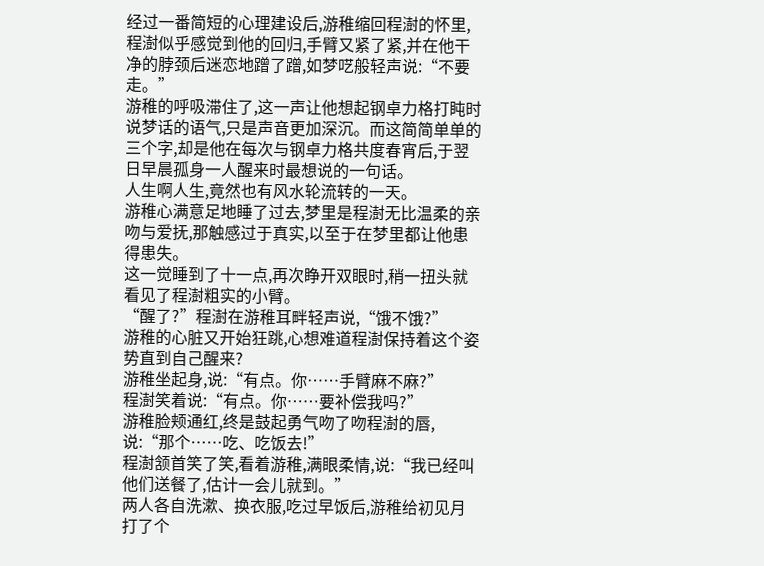经过一番简短的心理建设后,游稚缩回程澍的怀里,程澍似乎感觉到他的回归,手臂又紧了紧,并在他干净的脖颈后迷恋地蹭了蹭,如梦呓般轻声说:“不要走。”
游稚的呼吸滞住了,这一声让他想起钢卓力格打盹时说梦话的语气,只是声音更加深沉。而这简简单单的三个字,却是他在每次与钢卓力格共度春宵后,于翌日早晨孤身一人醒来时最想说的一句话。
人生啊人生,竟然也有风水轮流转的一天。
游稚心满意足地睡了过去,梦里是程澍无比温柔的亲吻与爱抚,那触感过于真实,以至于在梦里都让他患得患失。
这一觉睡到了十一点,再次睁开双眼时,稍一扭头就看见了程澍粗实的小臂。
“醒了?”程澍在游稚耳畔轻声说,“饿不饿?”
游稚的心脏又开始狂跳,心想难道程澍保持着这个姿势直到自己醒来?
游稚坐起身,说:“有点。你……手臂麻不麻?”
程澍笑着说:“有点。你……要补偿我吗?”
游稚脸颊通红,终是鼓起勇气吻了吻程澍的唇,说:“那个……吃、吃饭去!”
程澍颔首笑了笑,看着游稚,满眼柔情,说:“我已经叫他们送餐了,估计一会儿就到。”
两人各自洗漱、换衣服,吃过早饭后,游稚给初见月打了个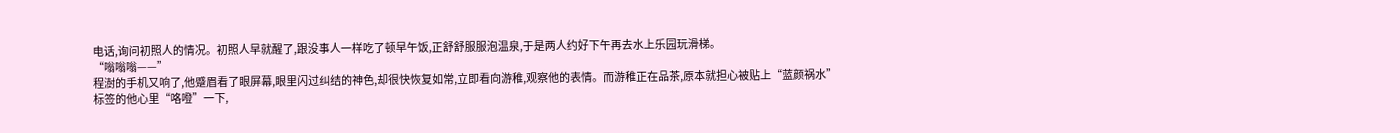电话,询问初照人的情况。初照人早就醒了,跟没事人一样吃了顿早午饭,正舒舒服服泡温泉,于是两人约好下午再去水上乐园玩滑梯。
“嗡嗡嗡——”
程澍的手机又响了,他蹙眉看了眼屏幕,眼里闪过纠结的神色,却很快恢复如常,立即看向游稚,观察他的表情。而游稚正在品茶,原本就担心被贴上“蓝颜祸水”标签的他心里“咯噔”一下,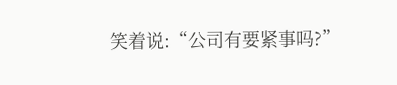笑着说:“公司有要紧事吗?”